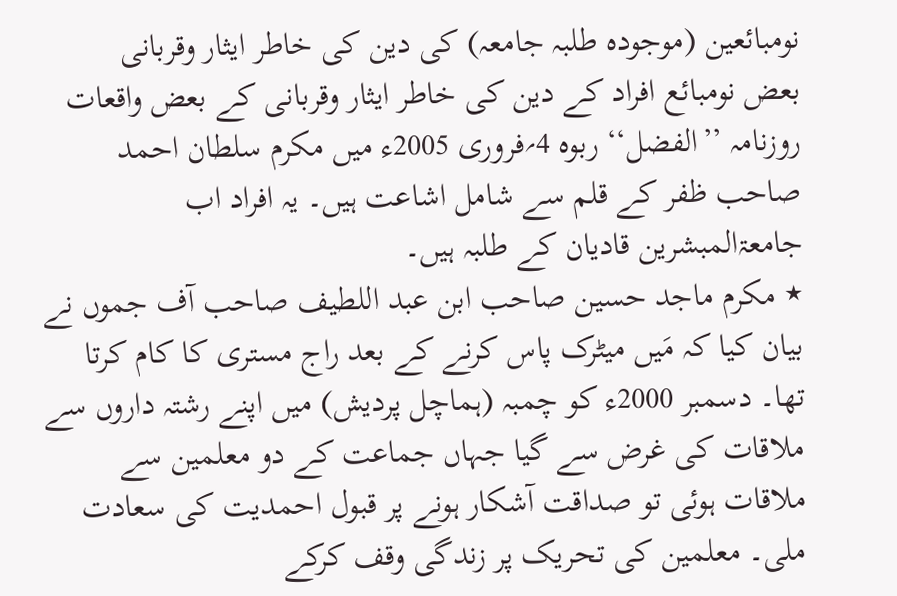نومبائعین (موجودہ طلبہ جامعہ) کی دین کی خاطر ایثار وقربانی
بعض نومبائع افراد کے دین کی خاطر ایثار وقربانی کے بعض واقعات روزنامہ ’’الفضل‘‘ ربوہ 4؍فروری 2005ء میں مکرم سلطان احمد صاحب ظفر کے قلم سے شامل اشاعت ہیں۔ یہ افراد اب جامعۃالمبشرین قادیان کے طلبہ ہیں۔
٭ مکرم ماجد حسین صاحب ابن عبد اللطیف صاحب آف جموں نے بیان کیا کہ مَیں میٹرک پاس کرنے کے بعد راج مستری کا کام کرتا تھا۔ دسمبر 2000ء کو چمبہ (ہماچل پردیش) میں اپنے رشتہ داروں سے ملاقات کی غرض سے گیا جہاں جماعت کے دو معلمین سے ملاقات ہوئی تو صداقت آشکار ہونے پر قبول احمدیت کی سعادت ملی۔ معلمین کی تحریک پر زندگی وقف کرکے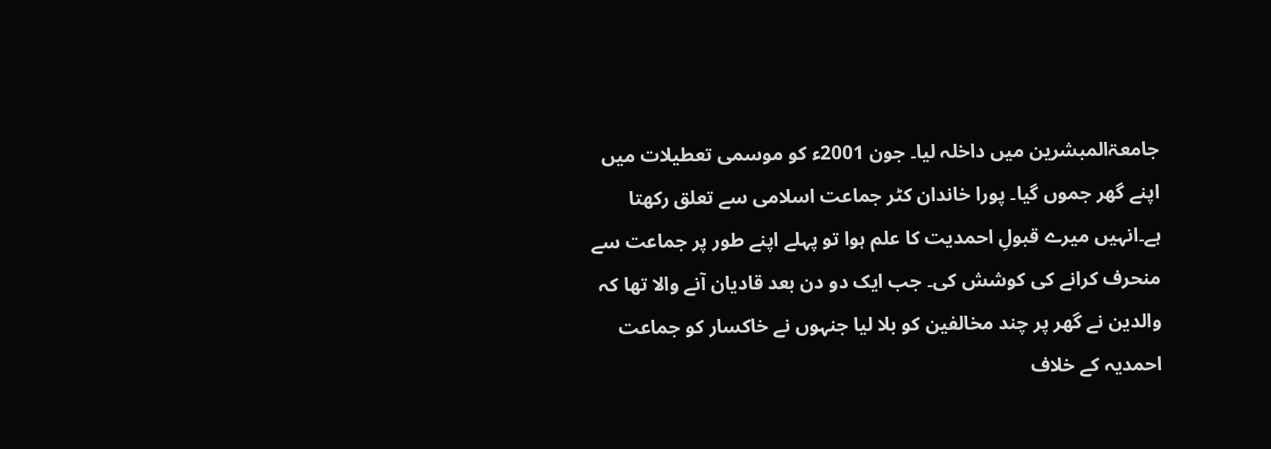جامعۃالمبشرین میں داخلہ لیا۔ جون 2001ء کو موسمی تعطیلات میں اپنے گھر جموں گیا۔ پورا خاندان کٹر جماعت اسلامی سے تعلق رکھتا ہے۔انہیں میرے قبولِ احمدیت کا علم ہوا تو پہلے اپنے طور پر جماعت سے منحرف کرانے کی کوشش کی۔ جب ایک دو دن بعد قادیان آنے والا تھا کہ والدین نے گھر پر چند مخالفین کو بلا لیا جنہوں نے خاکسار کو جماعت احمدیہ کے خلاف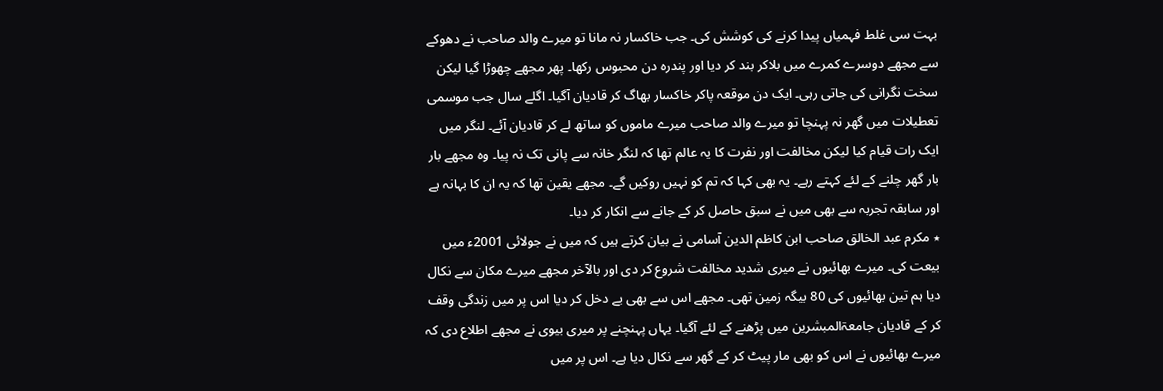بہت سی غلط فہمیاں پیدا کرنے کی کوشش کی۔ جب خاکسار نہ مانا تو میرے والد صاحب نے دھوکے سے مجھے دوسرے کمرے میں بلاکر بند کر دیا اور پندرہ دن محبوس رکھا۔ پھر مجھے چھوڑا گیا لیکن سخت نگرانی کی جاتی رہی۔ ایک دن موقعہ پاکر خاکسار بھاگ کر قادیان آگیا۔ اگلے سال جب موسمی تعطیلات میں گھر نہ پہنچا تو میرے والد صاحب میرے ماموں کو ساتھ لے کر قادیان آئے۔ لنگر میں ایک رات قیام کیا لیکن مخالفت اور نفرت کا یہ عالم تھا کہ لنگر خانہ سے پانی تک نہ پیا۔ وہ مجھے بار بار گھر چلنے کے لئے کہتے رہے۔ یہ بھی کہا کہ تم کو نہیں روکیں گے۔ مجھے یقین تھا کہ یہ ان کا بہانہ ہے اور سابقہ تجربہ سے بھی میں نے سبق حاصل کر کے جانے سے انکار کر دیا۔
٭ مکرم عبد الخالق صاحب ابن کاظم الدین آسامی نے بیان کرتے ہیں کہ میں نے جولائی 2001ء میں بیعت کی۔ میرے بھائیوں نے میری شدید مخالفت شروع کر دی اور بالآخر مجھے میرے مکان سے نکال دیا ہم تین بھائیوں کی 80 بیگہ زمین تھی۔ مجھے اس سے بھی بے دخل کر دیا اس پر میں زندگی وقف کر کے قادیان جامعۃالمبشرین میں پڑھنے کے لئے آگیا۔ یہاں پہنچنے پر میری بیوی نے مجھے اطلاع دی کہ میرے بھائیوں نے اس کو بھی مار پیٹ کر کے گھر سے نکال دیا ہے۔ اس پر میں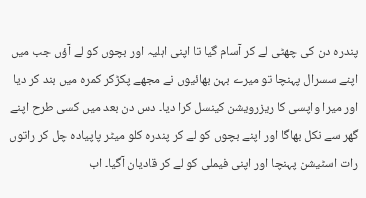پندرہ دن کی چھٹی لے کر آسام گیا تا اپنی اہلیہ اور بچوں کو لے آؤں جب میں اپنے سسرال پہنچا تو میرے بہن بھائیوں نے مجھے پکڑکر کمرہ میں بند کر دیا اور میرا واپسی کا ریزرویشن کینسل کرا دیا۔ دس دن بعد میں کسی طرح اپنے گھر سے نکل بھاگا اور اپنے بچوں کو لے کر پندرہ کلو میٹر پاپیادہ چل کر راتوں رات اسٹیشن پہنچا اور اپنی فیملی کو لے کر قادیان آگیا۔ اب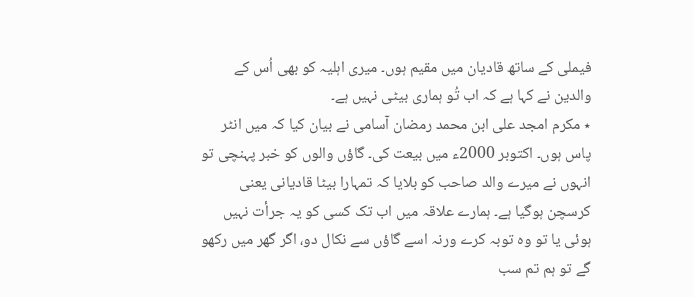فیملی کے ساتھ قادیان میں مقیم ہوں۔ میری اہلیہ کو بھی اُس کے والدین نے کہا ہے کہ اب تُو ہماری بیٹی نہیں ہے۔
٭ مکرم امجد علی ابن محمد رمضان آسامی نے بیان کیا کہ میں انٹر پاس ہوں۔ اکتوبر 2000ء میں بیعت کی۔ گاؤں والوں کو خبر پہنچی تو انہوں نے میرے والد صاحب کو بلایا کہ تمہارا بیٹا قادیانی یعنی کرسچن ہوگیا ہے۔ ہمارے علاقہ میں اب تک کسی کو یہ جرأت نہیں ہوئی یا تو وہ توبہ کرے ورنہ اسے گاؤں سے نکال دو، اگر گھر میں رکھو گے تو ہم تم سب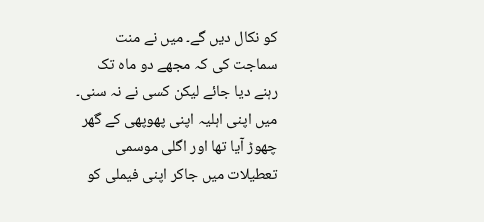کو نکال دیں گے۔ میں نے منت سماجت کی کہ مجھے دو ماہ تک رہنے دیا جائے لیکن کسی نے نہ سنی۔ میں اپنی اہلیہ اپنی پھوپھی کے گھر چھوڑ آیا تھا اور اگلی موسمی تعطیلات میں جاکر اپنی فیملی کو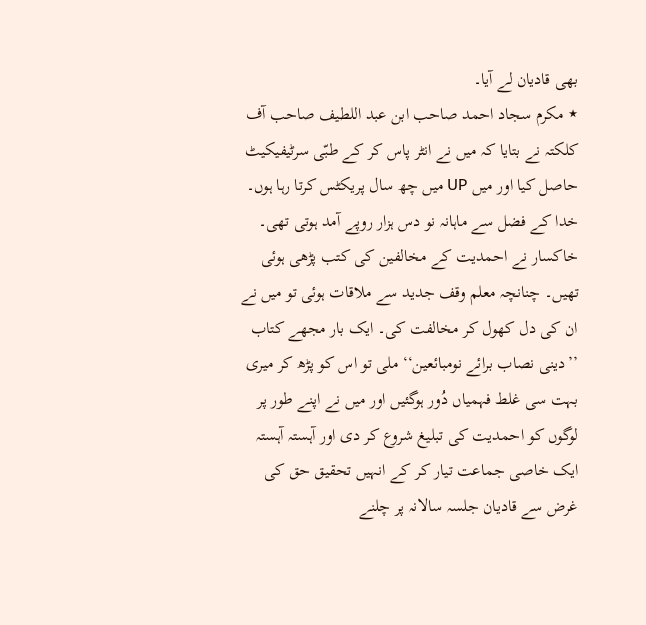بھی قادیان لے آیا۔
٭ مکرم سجاد احمد صاحب ابن عبد اللطیف صاحب آف کلکتہ نے بتایا کہ میں نے انٹر پاس کر کے طبّی سرٹیفیکیٹ حاصل کیا اور میں UP میں چھ سال پریکٹس کرتا رہا ہوں۔ خدا کے فضل سے ماہانہ نو دس ہزار روپے آمد ہوتی تھی۔ خاکسار نے احمدیت کے مخالفین کی کتب پڑھی ہوئی تھیں۔ چنانچہ معلم وقف جدید سے ملاقات ہوئی تو میں نے ان کی دل کھول کر مخالفت کی۔ ایک بار مجھے کتاب ’’دینی نصاب برائے نومبائعین‘‘ ملی تو اس کو پڑھ کر میری بہت سی غلط فہمیاں دُور ہوگئیں اور میں نے اپنے طور پر لوگوں کو احمدیت کی تبلیغ شروع کر دی اور آہستہ آہستہ ایک خاصی جماعت تیار کر کے انہیں تحقیق حق کی غرض سے قادیان جلسہ سالانہ پر چلنے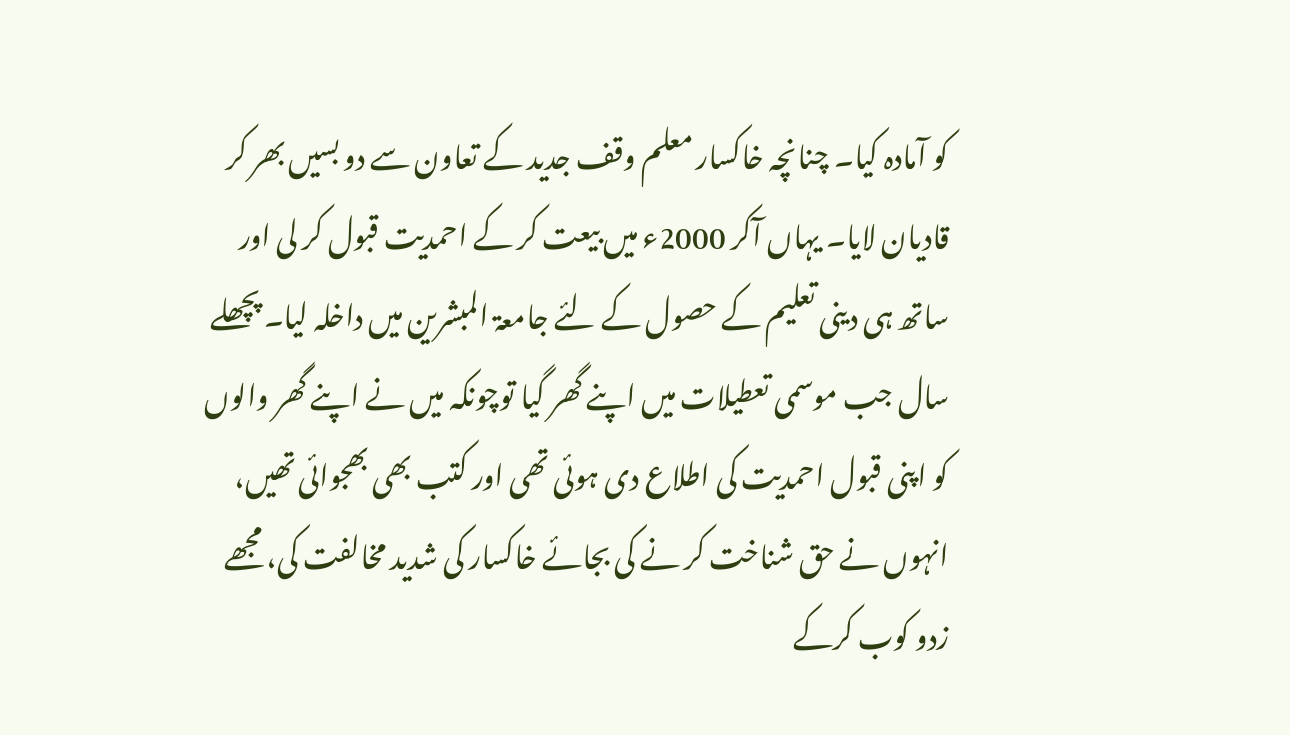کو آمادہ کیا۔ چنانچہ خاکسار معلم وقف جدید کے تعاون سے دو بسیں بھر کر قادیان لایا۔ یہاں آکر 2000ء میں بیعت کر کے احمدیت قبول کر لی اور ساتھ ہی دینی تعلیم کے حصول کے لئے جامعۃ المبشرین میں داخلہ لیا۔ پچھلے سال جب موسمی تعطیلات میں اپنے گھر گیا توچونکہ میں نے اپنے گھر والوں کو اپنی قبول احمدیت کی اطلاع دی ہوئی تھی اور کتب بھی بھجوائی تھیں، انہوں نے حق شناخت کر نے کی بجائے خاکسار کی شدید مخالفت کی، مجھے زدو کوب کرکے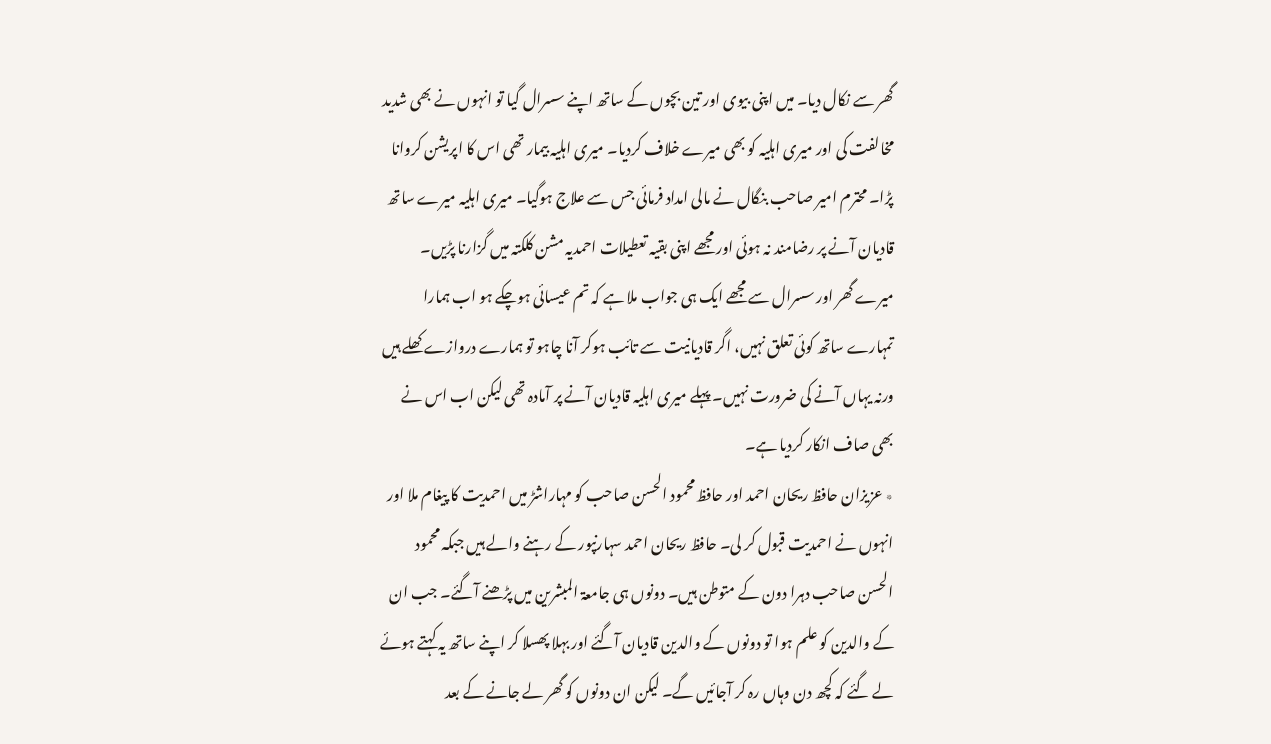گھر سے نکال دیا۔ میں اپنی بیوی اور تین بچوں کے ساتھ اپنے سسرال گیا تو انہوں نے بھی شدید مخالفت کی اور میری اہلیہ کو بھی میرے خلاف کردیا۔ میری اہلیہ بیمار تھی اس کا اپریشن کروانا پڑا۔ محترم امیر صاحب بنگال نے مالی امداد فرمائی جس سے علاج ہوگیا۔ میری اہلیہ میرے ساتھ قادیان آنے پر رضامند نہ ہوئی اور مجھے اپنی بقیہ تعطیلات احمدیہ مشن کلکتہ میں گزارنا پڑیں۔ میرے گھر اور سسرال سے مجھے ایک ہی جواب ملا ہے کہ تم عیسائی ہوچکے ہو اب ہمارا تمہارے ساتھ کوئی تعلق نہیں، اگر قادیانیت سے تائب ہوکر آنا چاہو تو ہمارے دروازے کھلے ہیں ورنہ یہاں آنے کی ضرورت نہیں۔ پہلے میری اہلیہ قادیان آنے پر آمادہ تھی لیکن اب اس نے بھی صاف انکار کردیا ہے۔
٭ عزیزان حافظ ریحان احمد اور حافظ محمود الحسن صاحب کو مہاراشڑ میں احمدیت کا پیغام ملا اور انہوں نے احمدیت قبول کر لی۔ حافظ ریحان احمد سہارنپور کے رہنے والے ہیں جبکہ محمود الحسن صاحب دہرا دون کے متوطن ہیں۔ دونوں ہی جامعۃ المبشرین میں پڑھنے آگئے۔ جب ان کے والدین کو علم ہوا تو دونوں کے والدین قادیان آگئے اور بہلا پھسلا کر اپنے ساتھ یہ کہتے ہوئے لے گئے کہ کچھ دن وہاں رہ کر آجائیں گے۔ لیکن ان دونوں کو گھر لے جانے کے بعد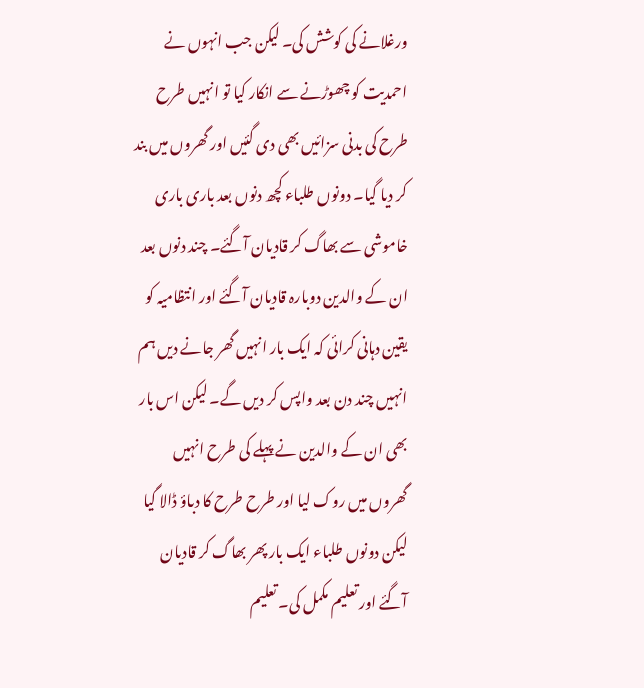ورغلانے کی کوشش کی۔ لیکن جب انہوں نے احمدیت کو چھوڑنے سے انکار کیا تو انہیں طرح طرح کی بدنی سزائیں بھی دی گئیں اور گھروں میں بند کر دیا گیا۔ دونوں طلباء کچھ دنوں بعد باری باری خاموشی سے بھاگ کر قادیان آگئے۔ چند دنوں بعد ان کے والدین دوبارہ قادیان آگئے اور انتظامیہ کو یقین دہانی کرائی کہ ایک بار انہیں گھر جانے دیں ہم انہیں چند دن بعد واپس کر دیں گے۔ لیکن اس بار بھی ان کے والدین نے پہلے کی طرح انہیں گھروں میں روک لیا اور طرح طرح کا دباؤ ڈالا گیا لیکن دونوں طلباء ایک بار پھر بھاگ کر قادیان آگئے اور تعلیم مکمل کی۔ تعلیم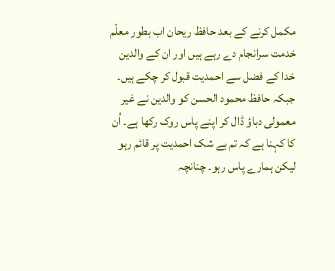مکمل کرنے کے بعد حافظ ریحان اب بطور معلّم خدمت سرانجام دے رہے ہیں اور ان کے والدین خدا کے فضل سے احمدیت قبول کر چکے ہیں۔ جبکہ حافظ محمود الحسن کو والدین نے غیر معمولی دباؤ ڈال کر اپنے پاس روک رکھا ہے۔ اُن کا کہنا ہے کہ تم بے شک احمدیت پر قائم رہو لیکن ہمارے پاس رہو۔ چنانچہ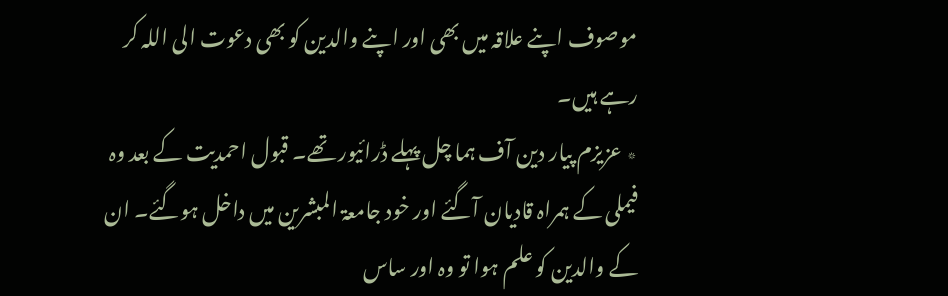موصوف اپنے علاقہ میں بھی اور اپنے والدین کو بھی دعوت الی اللہ کر رہے ہیں۔
٭ عزیزم پیار دین آف ہما چل پہلے ڈرائیور تھے۔ قبول احمدیت کے بعد وہ فیملی کے ہمراہ قادیان آگئے اور خود جامعۃ المبشرین میں داخل ہوگئے۔ ان کے والدین کو علم ہوا تو وہ اور ساس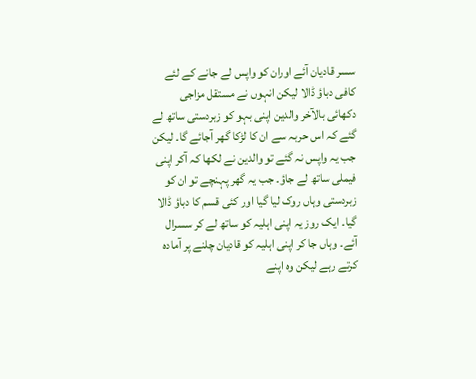سسر قادیان آئے اوران کو واپس لے جانے کے لئے کافی دباؤ ڈالا لیکن انہوں نے مستقل مزاجی دکھائی بالآخر والدین اپنی بہو کو زبردستی ساتھ لے گئے کہ اس حربہ سے ان کا لڑکا گھر آجائے گا۔ لیکن جب یہ واپس نہ گئے تو والدین نے لکھا کہ آکر اپنی فیملی ساتھ لے جاؤ۔ جب یہ گھر پہنچے تو ان کو زبردستی وہاں روک لیا گیا اور کئی قسم کا دباؤ ڈالا گیا۔ ایک روز یہ اپنی اہلیہ کو ساتھ لے کر سسرال آئے۔ وہاں جا کر اپنی اہلیہ کو قادیان چلنے پر آمادہ کرتے رہے لیکن وہ اپنے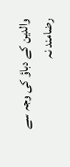والدین کے دباؤ کی وجہ سے رضامند نہ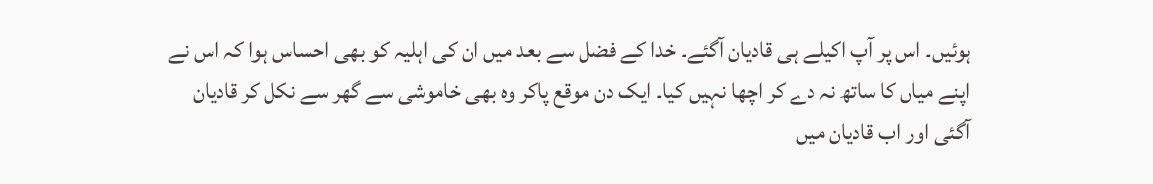ہوئیں۔ اس پر آپ اکیلے ہی قادیان آگئے۔ خدا کے فضل سے بعد میں ان کی اہلیہ کو بھی احساس ہوا کہ اس نے اپنے میاں کا ساتھ نہ دے کر اچھا نہیں کیا۔ ایک دن موقع پاکر وہ بھی خاموشی سے گھر سے نکل کر قادیان آگئی اور اب قادیان میں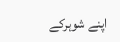اپنے شوہرکے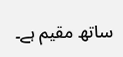ساتھ مقیم ہے۔